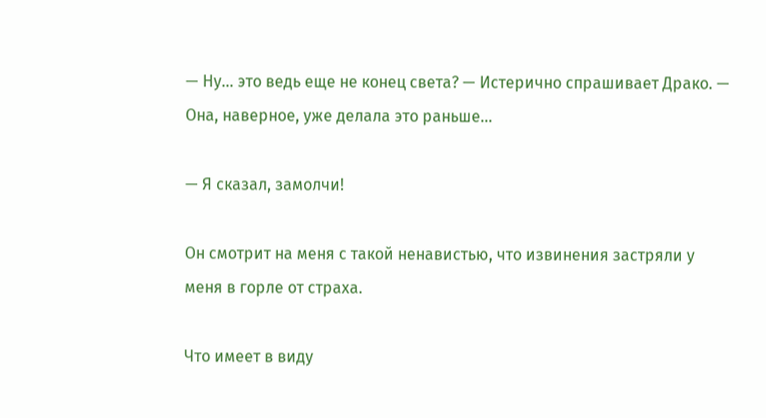— Ну… это ведь еще не конец света? — Истерично спрашивает Драко. — Она, наверное, уже делала это раньше…

— Я сказал, замолчи!

Он смотрит на меня с такой ненавистью, что извинения застряли у меня в горле от страха.

Что имеет в виду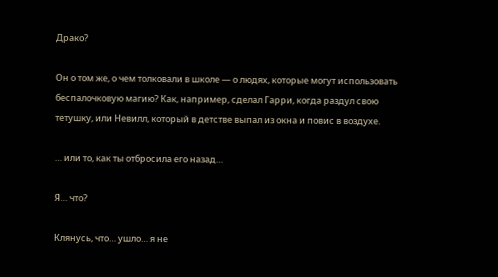Драко?

Он о том же, о чем толковали в школе — о людях, которые могут использовать беспалочковую магию? Как, например, сделал Гарри, когда раздул свою тетушку, или Невилл, который в детстве выпал из окна и повис в воздухе.

… или то, как ты отбросила его назад…

Я… что?

Клянусь, что… ушло… я не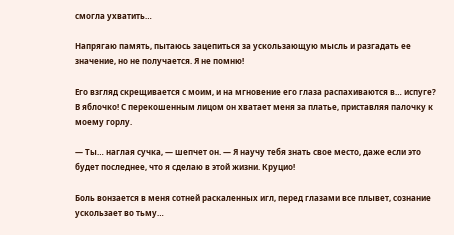смогла ухватить…

Напрягаю память, пытаюсь зацепиться за ускользающую мысль и разгадать ее значение, но не получается. Я не помню!

Его взгляд скрещивается с моим, и на мгновение его глаза распахиваются в… испуге? В яблочко! С перекошенным лицом он хватает меня за платье, приставляя палочку к моему горлу.

— Ты… наглая сучка, — шепчет он. — Я научу тебя знать свое место, даже если это будет последнее, что я сделаю в этой жизни. Круцио!

Боль вонзается в меня сотней раскаленных игл, перед глазами все плывет, сознание ускользает во тьму…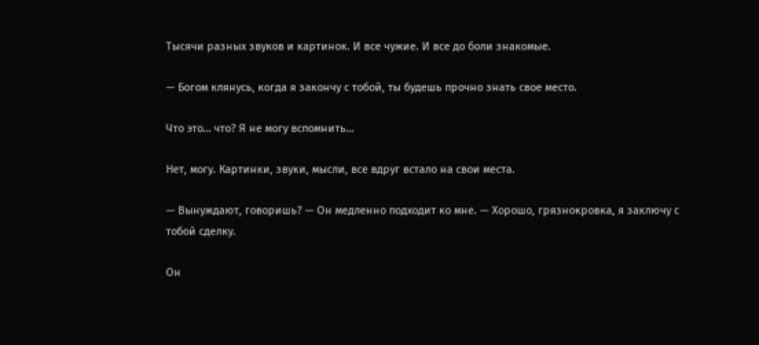Тысячи разных звуков и картинок. И все чужие. И все до боли знакомые.

— Богом клянусь, когда я закончу с тобой, ты будешь прочно знать свое место.

Что это… что? Я не могу вспомнить…

Нет, могу. Картинки, звуки, мысли, все вдруг встало на свои места.

— Вынуждают, говоришь? — Он медленно подходит ко мне. — Хорошо, грязнокровка, я заключу с тобой сделку.

Он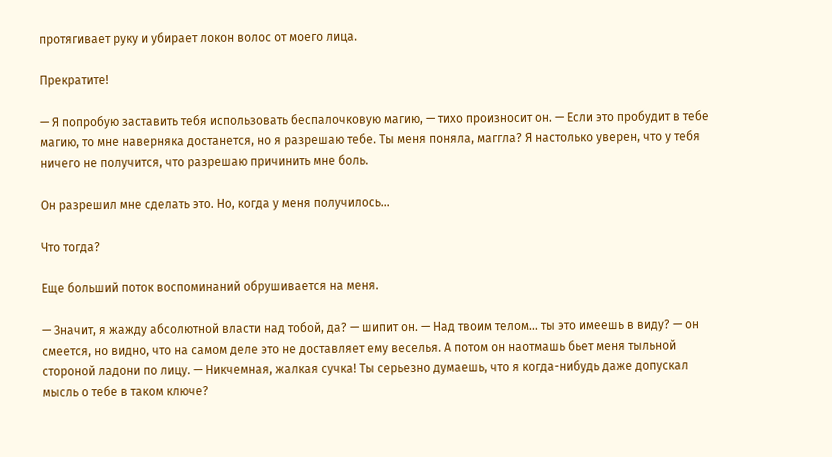протягивает руку и убирает локон волос от моего лица.

Прекратите!

— Я попробую заставить тебя использовать беспалочковую магию, — тихо произносит он. — Если это пробудит в тебе магию, то мне наверняка достанется, но я разрешаю тебе. Ты меня поняла, маггла? Я настолько уверен, что у тебя ничего не получится, что разрешаю причинить мне боль.

Он разрешил мне сделать это. Но, когда у меня получилось…

Что тогда?

Еще больший поток воспоминаний обрушивается на меня.

— Значит, я жажду абсолютной власти над тобой, да? — шипит он. — Над твоим телом… ты это имеешь в виду? — он смеется, но видно, что на самом деле это не доставляет ему веселья. А потом он наотмашь бьет меня тыльной стороной ладони по лицу. — Никчемная, жалкая сучка! Ты серьезно думаешь, что я когда-нибудь даже допускал мысль о тебе в таком ключе?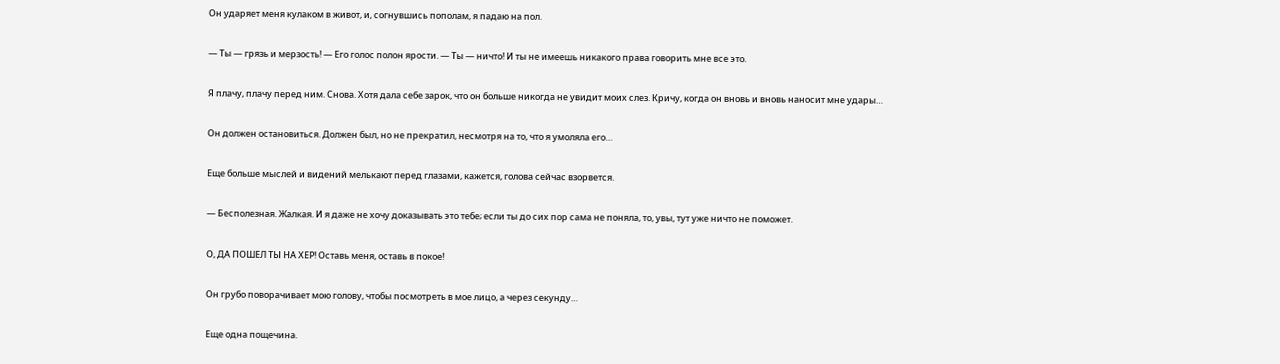Он ударяет меня кулаком в живот, и, согнувшись пополам, я падаю на пол.

— Ты — грязь и мерзость! — Его голос полон ярости. — Ты — ничто! И ты не имеешь никакого права говорить мне все это.

Я плачу, плачу перед ним. Снова. Хотя дала себе зарок, что он больше никогда не увидит моих слез. Кричу, когда он вновь и вновь наносит мне удары…

Он должен остановиться. Должен был, но не прекратил, несмотря на то, что я умоляла его…

Еще больше мыслей и видений мелькают перед глазами, кажется, голова сейчас взорвется.

— Бесполезная. Жалкая. И я даже не хочу доказывать это тебе; если ты до сих пор сама не поняла, то, увы, тут уже ничто не поможет.

О, ДА ПОШЕЛ ТЫ НА ХЕР! Оставь меня, оставь в покое!

Он грубо поворачивает мою голову, чтобы посмотреть в мое лицо, а через секунду…

Еще одна пощечина.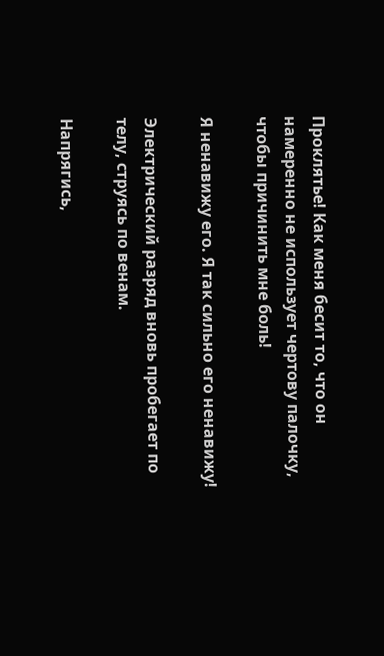Проклятье! Как меня бесит то, что он намеренно не использует чертову палочку, чтобы причинить мне боль!

Я ненавижу его. Я так сильно его ненавижу!

Электрический разряд вновь пробегает по телу, струясь по венам.

Напрягись,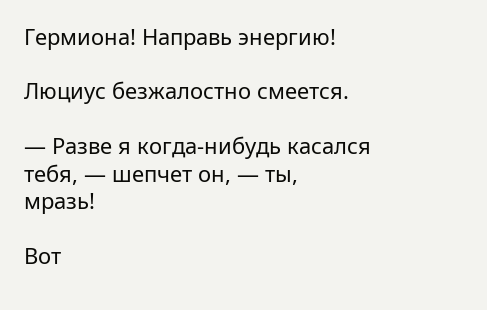Гермиона! Направь энергию!

Люциус безжалостно смеется.

— Разве я когда-нибудь касался тебя, — шепчет он, — ты, мразь!

Вот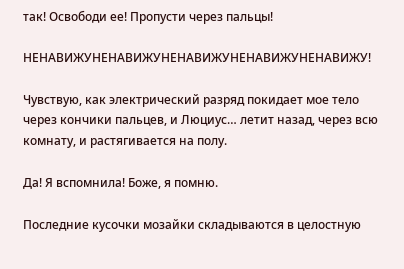так! Освободи ее! Пропусти через пальцы!

НЕНАВИЖУНЕНАВИЖУНЕНАВИЖУНЕНАВИЖУНЕНАВИЖУ!

Чувствую, как электрический разряд покидает мое тело через кончики пальцев, и Люциус… летит назад, через всю комнату, и растягивается на полу.

Да! Я вспомнила! Боже, я помню.

Последние кусочки мозайки складываются в целостную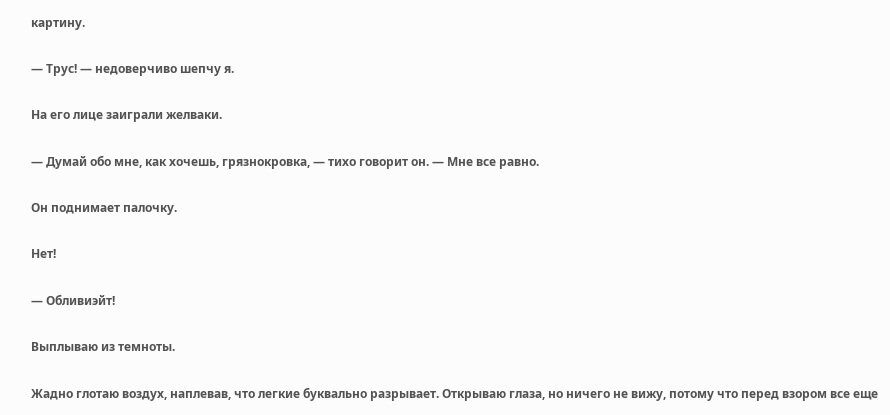картину.

— Трус! — недоверчиво шепчу я.

На его лице заиграли желваки.

— Думай обо мне, как хочешь, грязнокровка, — тихо говорит он. — Мне все равно.

Он поднимает палочку.

Нет!

— Обливиэйт!

Выплываю из темноты.

Жадно глотаю воздух, наплевав, что легкие буквально разрывает. Открываю глаза, но ничего не вижу, потому что перед взором все еще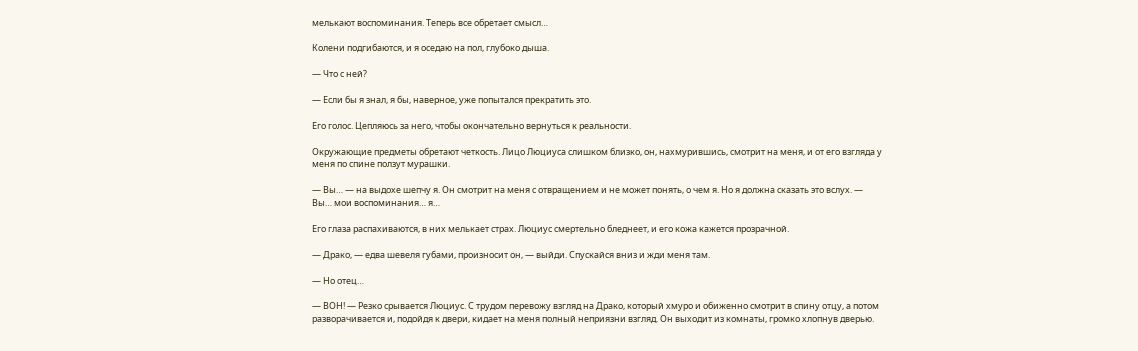мелькают воспоминания. Теперь все обретает смысл…

Колени подгибаются, и я оседаю на пол, глубоко дыша.

— Что с ней?

— Если бы я знал, я бы, наверное, уже попытался прекратить это.

Его голос. Цепляюсь за него, чтобы окончательно вернуться к реальности.

Окружающие предметы обретают четкость. Лицо Люциуса слишком близко, он, нахмурившись, смотрит на меня, и от его взгляда у меня по спине ползут мурашки.

— Вы… — на выдохе шепчу я. Он смотрит на меня с отвращением и не может понять, о чем я. Но я должна сказать это вслух. — Вы… мои воспоминания… я…

Его глаза распахиваются, в них мелькает страх. Люциус смертельно бледнеет, и его кожа кажется прозрачной.

— Драко, — едва шевеля губами, произносит он, — выйди. Спускайся вниз и жди меня там.

— Но отец…

— ВОН! — Резко срывается Люциус. С трудом перевожу взгляд на Драко, который хмуро и обиженно смотрит в спину отцу, а потом разворачивается и, подойдя к двери, кидает на меня полный неприязни взгляд. Он выходит из комнаты, громко хлопнув дверью.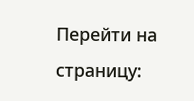Перейти на страницу: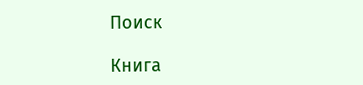Поиск

Книга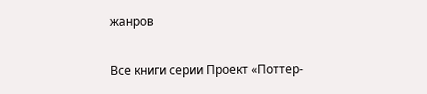жанров

Все книги серии Проект «Поттер-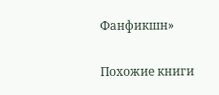Фанфикшн»

Похожие книги